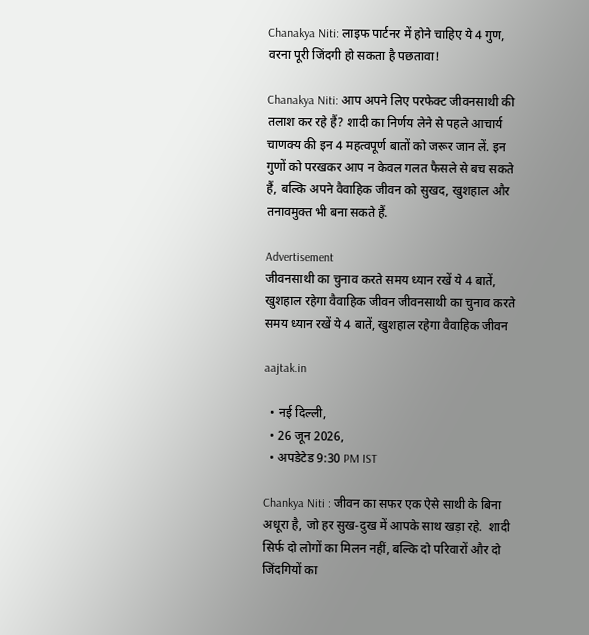Chanakya Niti: लाइफ पार्टनर में होने चाहिए ये 4 गुण, वरना पूरी जिंदगी हो सकता है पछतावा!

Chanakya Niti: आप अपने लिए परफेक्ट जीवनसाथी की तलाश कर रहे हैं? शादी का निर्णय लेने से पहले आचार्य चाणक्य की इन 4 महत्वपूर्ण बातों को जरूर जान लें. इन गुणों को परखकर आप न केवल गलत फैसले से बच सकते हैं, बल्कि अपने वैवाहिक जीवन को सुखद, खुशहाल और तनावमुक्त भी बना सकते हैं.

Advertisement
जीवनसाथी का चुनाव करते समय ध्यान रखें ये 4 बातें, खुशहाल रहेगा वैवाहिक जीवन जीवनसाथी का चुनाव करते समय ध्यान रखें ये 4 बातें, खुशहाल रहेगा वैवाहिक जीवन

aajtak.in

  • नई दिल्ली,
  • 26 जून 2026,
  • अपडेटेड 9:30 PM IST

Chankya Niti : जीवन का सफर एक ऐसे साथी के बिना अधूरा है, जो हर सुख-दुख में आपके साथ खड़ा रहे.  शादी सिर्फ दो लोगों का मिलन नहीं, बल्कि दो परिवारों और दो जिंदगियों का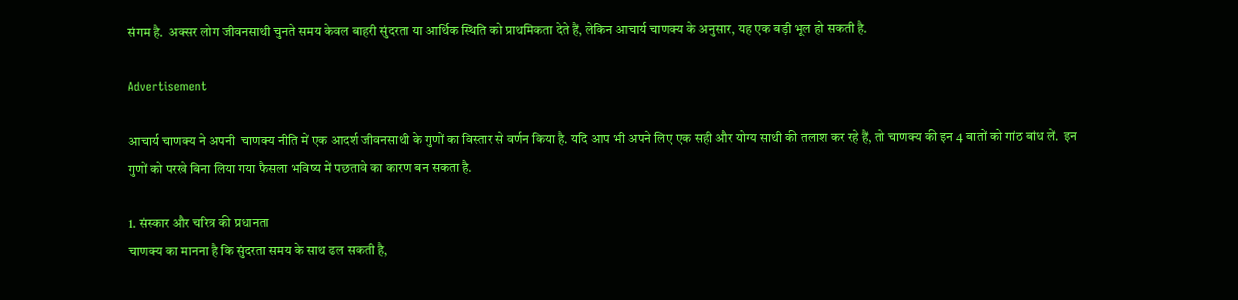संगम है.  अक्सर लोग जीवनसाथी चुनते समय केवल बाहरी सुंदरता या आर्थिक स्थिति को प्राथमिकता देते हैं, लेकिन आचार्य चाणक्य के अनुसार, यह एक बड़ी भूल हो सकती है.

Advertisement

आचार्य चाणक्य ने अपनी  चाणक्य नीति में एक आदर्श जीवनसाथी के गुणों का विस्तार से वर्णन किया है. यदि आप भी अपने लिए एक सही और योग्य साथी की तलाश कर रहे हैं, तो चाणक्य की इन 4 बातों को गांठ बांध लें.  इन गुणों को परखे बिना लिया गया फैसला भविष्य में पछतावे का कारण बन सकता है.

1. संस्कार और चरित्र की प्रधानता
चाणक्य का मानना है कि सुंदरता समय के साथ ढल सकती है,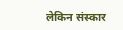लेकिन संस्कार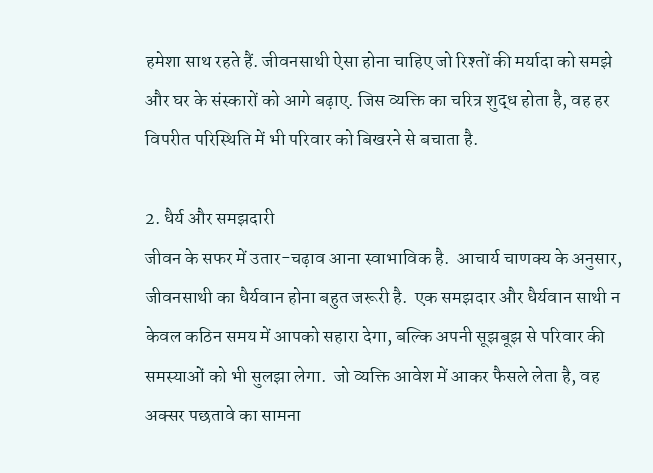हमेशा साथ रहते हैं. जीवनसाथी ऐसा होना चाहिए जो रिश्तों की मर्यादा को समझे और घर के संस्कारों को आगे बढ़ाए. जिस व्यक्ति का चरित्र शुद्ध होता है, वह हर विपरीत परिस्थिति में भी परिवार को बिखरने से बचाता है.

2. धैर्य और समझदारी
जीवन के सफर में उतार-चढ़ाव आना स्वाभाविक है.  आचार्य चाणक्य के अनुसार, जीवनसाथी का धैर्यवान होना बहुत जरूरी है.  एक समझदार और धैर्यवान साथी न केवल कठिन समय में आपको सहारा देगा, बल्कि अपनी सूझबूझ से परिवार की समस्याओं को भी सुलझा लेगा.  जो व्यक्ति आवेश में आकर फैसले लेता है, वह अक्सर पछतावे का सामना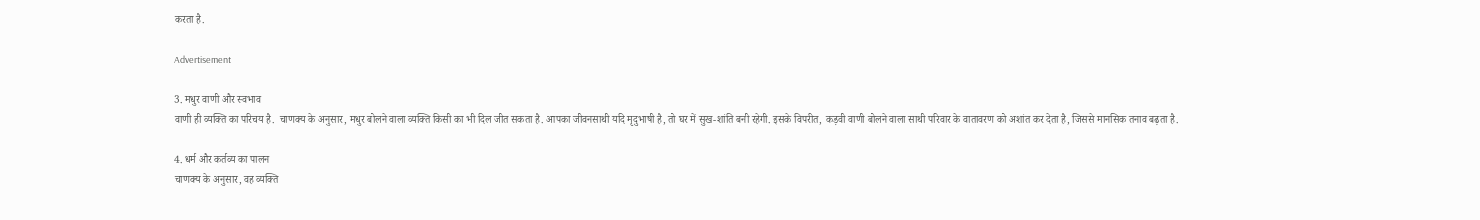करता है.

Advertisement

3. मधुर वाणी और स्वभाव
वाणी ही व्यक्ति का परिचय है.  चाणक्य के अनुसार, मधुर बोलने वाला व्यक्ति किसी का भी दिल जीत सकता है. आपका जीवनसाथी यदि मृदुभाषी है, तो घर में सुख-शांति बनी रहेगी. इसके विपरीत, कड़वी वाणी बोलने वाला साथी परिवार के वातावरण को अशांत कर देता है, जिससे मानसिक तनाव बढ़ता है.

4. धर्म और कर्तव्य का पालन
चाणक्य के अनुसार, वह व्यक्ति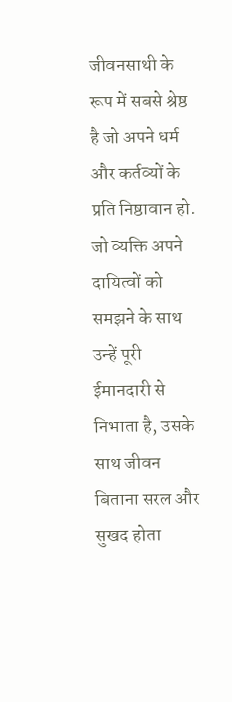जीवनसाथी के रूप में सबसे श्रेष्ठ है जो अपने धर्म और कर्तव्यों के प्रति निष्ठावान हो.  जो व्यक्ति अपने दायित्वों को समझने के साथ उन्हें पूरी ईमानदारी से निभाता है, उसके साथ जीवन बिताना सरल और सुखद होता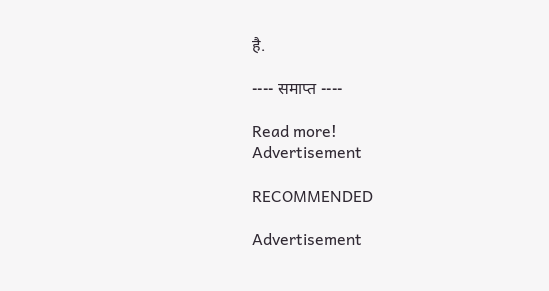है.

---- समाप्त ----

Read more!
Advertisement

RECOMMENDED

Advertisement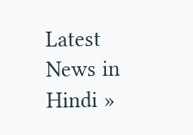Latest News in Hindi »